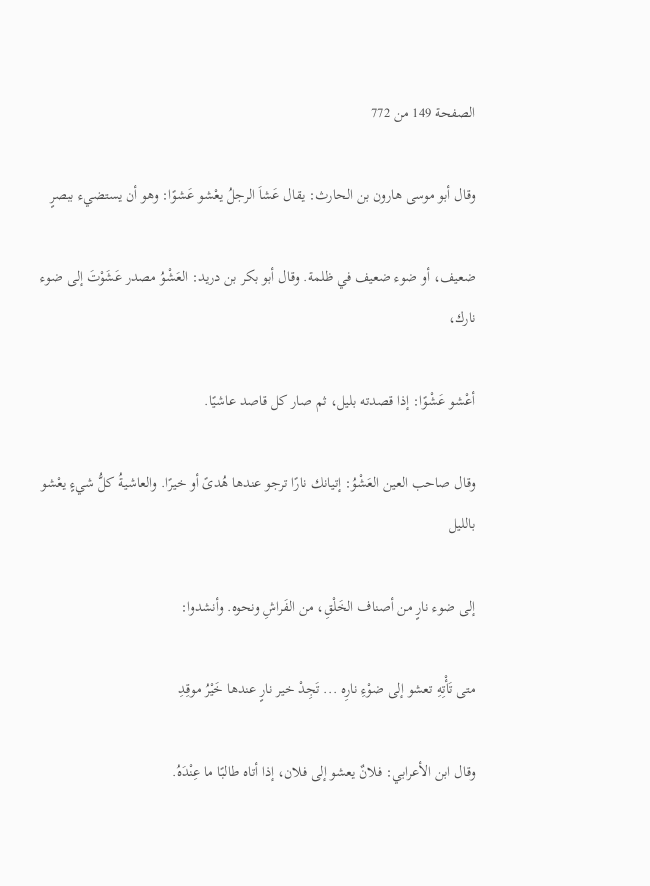الصفحة 149 من 772

وقال أبو موسى هارون بن الحارث: يقال عَشاَ الرجلُ يعْشو عَشوًا: وهو أن يستضيء ببصرٍ

ضعيف، أو ضوء ضعيف في ظلمة. وقال أبو بكر بن دريد: العَشْوُ مصدر عَشَوْتَ إلى ضوء نارك،

أعْشو عَشْوًا: إذا قصدته بليل، ثم صار كل قاصد عاشيًا.

وقال صاحب العين العَشْوُ: إتيانك نارًا ترجو عندها هُدىً أو خيرًا. والعاشيةُ كلُّ شيءٍ يعْشو بالليل

إلى ضوء نارٍ من أصناف الخَلْقِ، من الفَراشِ ونحوه. وأنشدوا:

متى تَأْتِهِ تعشو إلى ضوْءِ نارِه ... تَجِدْ خير نارٍ عندها خَيْرُ موقِدِ

وقال ابن الأعرابي: فلانٌ يعشو إلى فلان، إذا أتاه طالبًا ما عِنْدَهُ.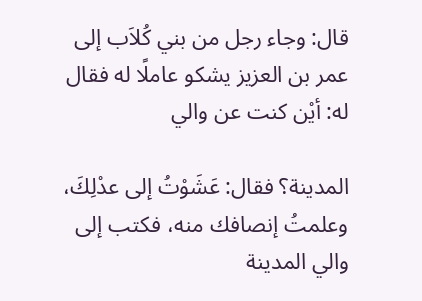قال: وجاء رجل من بني كُلاَب إلى عمر بن العزيز يشكو عاملًا له فقال له: أيْن كنت عن والي

المدينة؟ فقال: عَشَوْتُ إلى عدْلِكَ، وعلمتُ إنصافك منه، فكتب إلى والي المدينة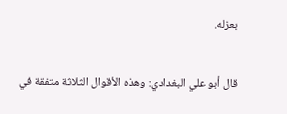بعزله.

قال أبو علي البغدادي: وهذه الأقوال الثلاثة متفقة في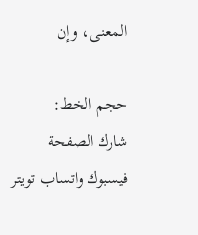المعنى، وإن

حجم الخط:
شارك الصفحة
فيسبوك واتساب تويتر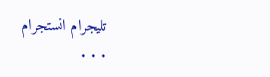تليجرام انستجرام
. . .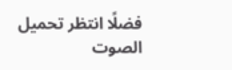فضلًا انتظر تحميل الصوت